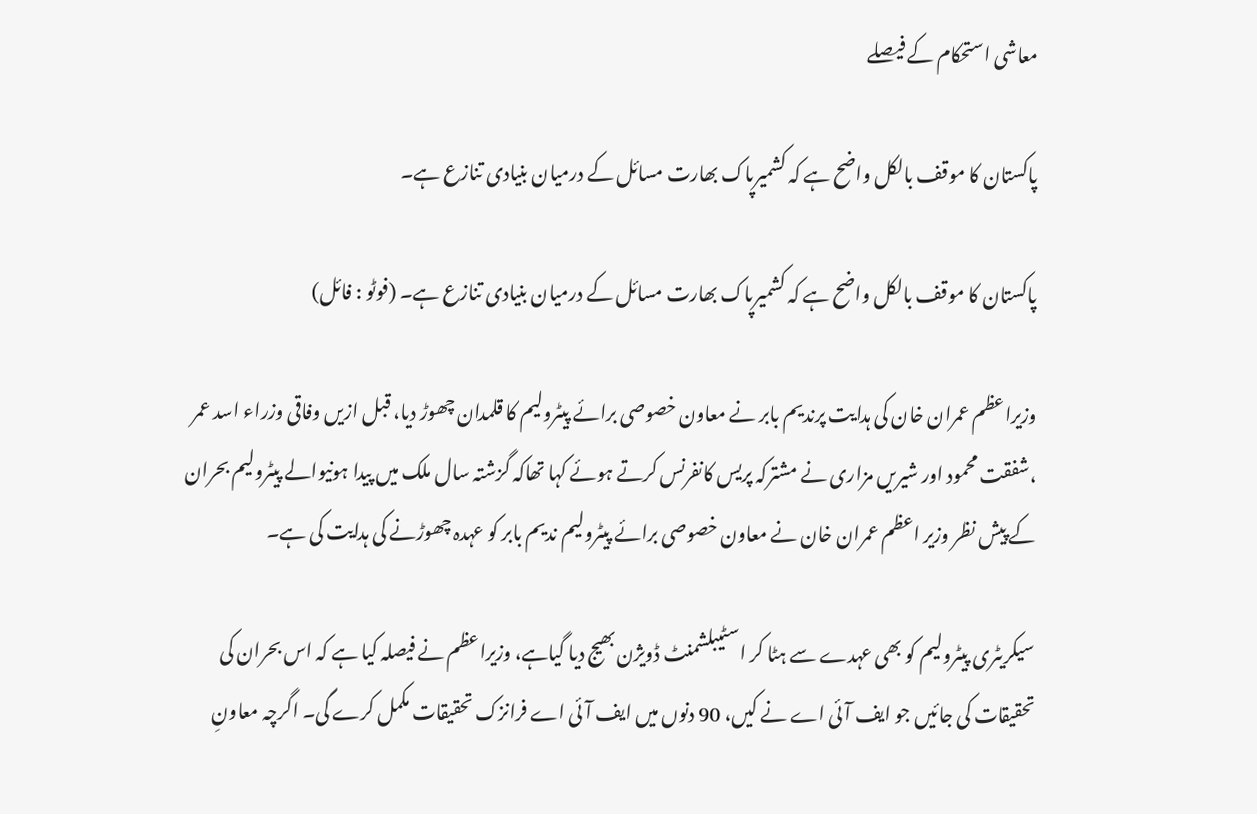معاشی استحکام کے فیصلے

پاکستان کا موقف بالکل واضح ہے کہ کشمیرپاک بھارت مسائل کے درمیان بنیادی تنازع ہے۔

پاکستان کا موقف بالکل واضح ہے کہ کشمیرپاک بھارت مسائل کے درمیان بنیادی تنازع ہے۔ (فوٹو : فائل)

وزیراعظم عمران خان کی ہدایت پرندیم بابر نے معاون خصوصی برائے پیٹرولیم کا قلمدان چھوڑ دیا، قبل ازیں وفاقی وزراء اسد عمر ،شفقت محمود اور شیریں مزاری نے مشترکہ پریس کانفرنس کرتے ہوئے کہا تھاکہ گزشتہ سال ملک میں پیدا ہونیوالے پیٹرولیم بحران کے پیش نظر وزیر اعظم عمران خان نے معاون خصوصی برائے پیٹرولیم ندیم بابر کو عہدہ چھوڑنے کی ہدایت کی ہے۔

سیکریٹری پیٹرولیم کو بھی عہدے سے ہٹا کر اسٹیبلشمنٹ ڈویژن بھیج دیا گیاہے، وزیراعظم نے فیصلہ کیا ہے کہ اس بحران کی تحقیقات کی جائیں جو ایف آئی اے نے کیں، 90 دنوں میں ایف آئی اے فرانزک تحقیقات مکمل کرے گی۔ اگرچہ معاونِ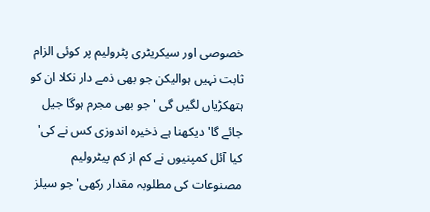خصوصی اور سیکریٹری پٹرولیم پر کوئی الزام ثابت نہیں ہوالیکن جو بھی ذمے دار نکلا ان کو ہتھکڑیاں لگیں گی 'جو بھی مجرم ہوگا جیل جائے گا' دیکھنا ہے ذخیرہ اندوزی کس نے کی' کیا آئل کمپنیوں نے کم از کم پیٹرولیم مصنوعات کی مطلوبہ مقدار رکھی'جو سیلز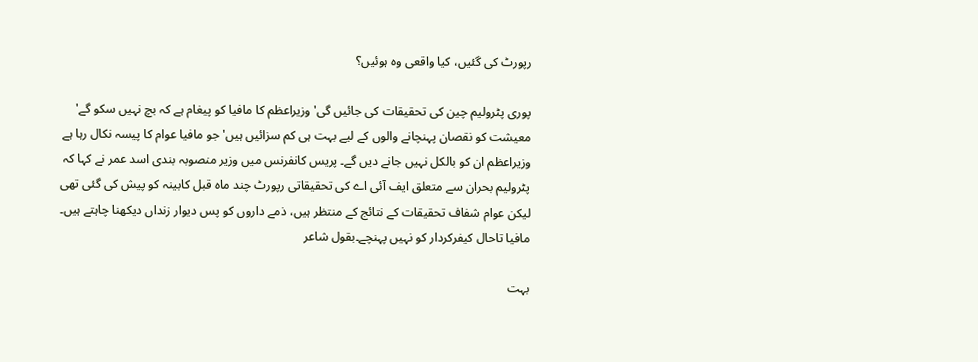رپورٹ کی گئیں، کیا واقعی وہ ہوئیں؟

پوری پٹرولیم چین کی تحقیقات کی جائیں گی' وزیراعظم کا مافیا کو پیغام ہے کہ بچ نہیں سکو گے' معیشت کو نقصان پہنچانے والوں کے لیے بہت ہی کم سزائیں ہیں'جو مافیا عوام کا پیسہ نکال رہا ہے وزیراعظم ان کو بالکل نہیں جانے دیں گے۔ پریس کانفرنس میں وزیر منصوبہ بندی اسد عمر نے کہا کہ پٹرولیم بحران سے متعلق ایف آئی اے کی تحقیقاتی رپورٹ چند ماہ قبل کابینہ کو پیش کی گئی تھی لیکن عوام شفاف تحقیقات کے نتائج کے منتظر ہیں، ذمے داروں کو پس دیوار زنداں دیکھنا چاہتے ہیں۔ مافیا تاحال کیفرکردار کو نہیں پہنچے۔بقول شاعر

بہت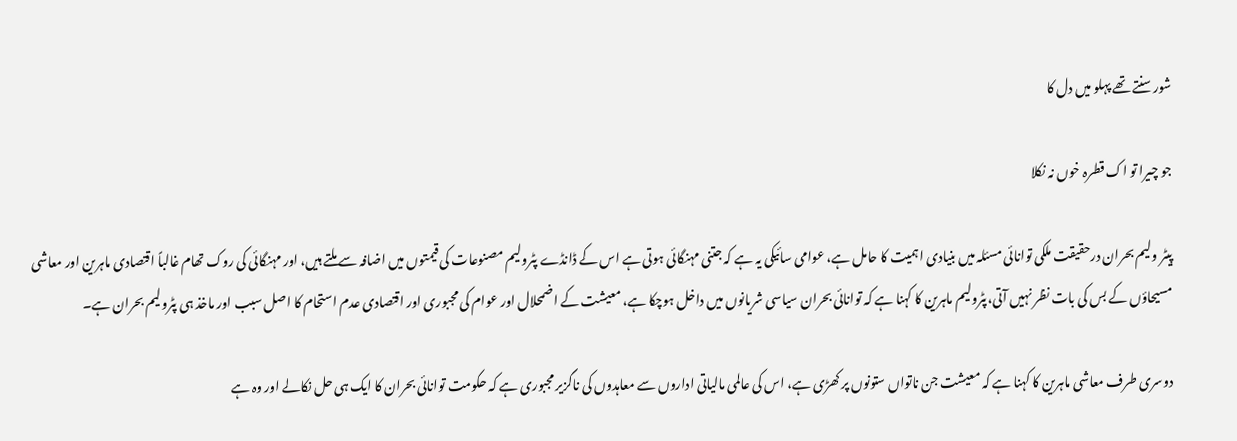شور سنتے تھے پہلو میں دل کا

جو چیرا تو اک قطرہ خوں نہ نکلا

پیٹر ولیم بحران درحقیقت ملکی توانائی مسئلہ میں بنیادی اہمیت کا حامل ہے، عوامی سائیکی یہ ہے کہ جتنی مہنگائی ہوتی ہے اس کے ڈانڈے پٹرولیم مصنوعات کی قیمتوں میں اضافہ سے ملتے ہیں، اور مہنگائی کی روک تھام غالباً اقتصادی ماہرین اور معاشی مسیحاؤں کے بس کی بات نظر نہیں آتی،پٹرولیم ماہرین کا کہنا ہے کہ توانائی بحران سیاسی شریانوں میں داخل ہوچکا ہے، معیشت کے اضمحلال اور عوام کی مجبوری اور اقتصادی عدم استحام کا اصل سبب اور ماخذ ہی پٹرولیم بحران ہے۔

دوسری طرف معاشی ماہرین کا کہنا ہے کہ معیشت جن ناتواں ستونوں پر کھڑی ہے، اس کی عالمی مالیاتی اداروں سے معاہدوں کی ناگزیر مجبوری ہے کہ حکومت توانائی بحران کا ایک ہی حل نکالے اور وہ ہے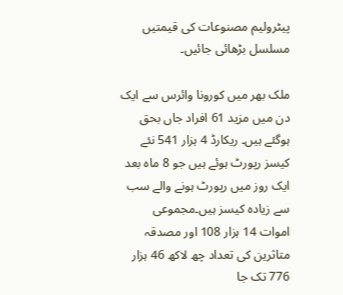پیٹرولیم مصنوعات کی قیمتیں مسلسل بڑھائی جائیں۔

ملک بھر میں کورونا وائرس سے ایک دن میں مزید 61 افراد جاں بحق ہوگئے ہیں۔ ریکارڈ 4 ہزار 541 نئے کیسز رپورٹ ہوئے ہیں جو 8 ماہ بعد ایک روز میں رپورٹ ہونے والے سب سے زیادہ کیسز ہیں۔مجموعی اموات 14 ہزار 108 اور مصدقہ متاثرین کی تعداد چھ لاکھ 46 ہزار 776 تک جا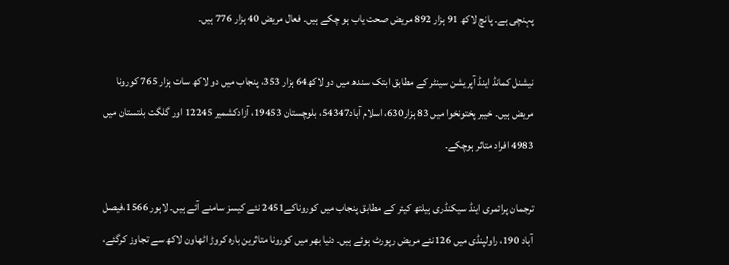پہنچی ہے۔ پانچ لاکھ 91 ہزار 892 مریض صحت یاب ہو چکے ہیں۔ فعال مریض 40 ہزار 776 ہیں۔

نیشنل کمانڈ اینڈ آپریشن سینٹر کے مطابق ابتک سندھ میں دو لاکھ64 ہزار 353، پنجاب میں دو لاکھ سات ہزار 765 کورونا مریض ہیں۔ خیبر پختونخوا میں 83 ہزار630، اسلام آباد54347، بلوچستان 19453، آزادکشمیر 12245 اور گلگت بلتستان میں 4983 افراد متاثر ہوچکے۔

ترجمان پرائمری اینڈ سیکنڈری ہیلتھ کیئر کے مطابق پنجاب میں کوروناکے2451 نئے کیسز سامنے آئے ہیں۔ لاہور 1566،فیصل آباد 190، راولپنڈی میں 126نئے مریض رپورٹ ہوئے ہیں۔ دنیا بھر میں کورونا متاثرین بارہ کروڑ اٹھاون لاکھ سے تجاوز کرگئے،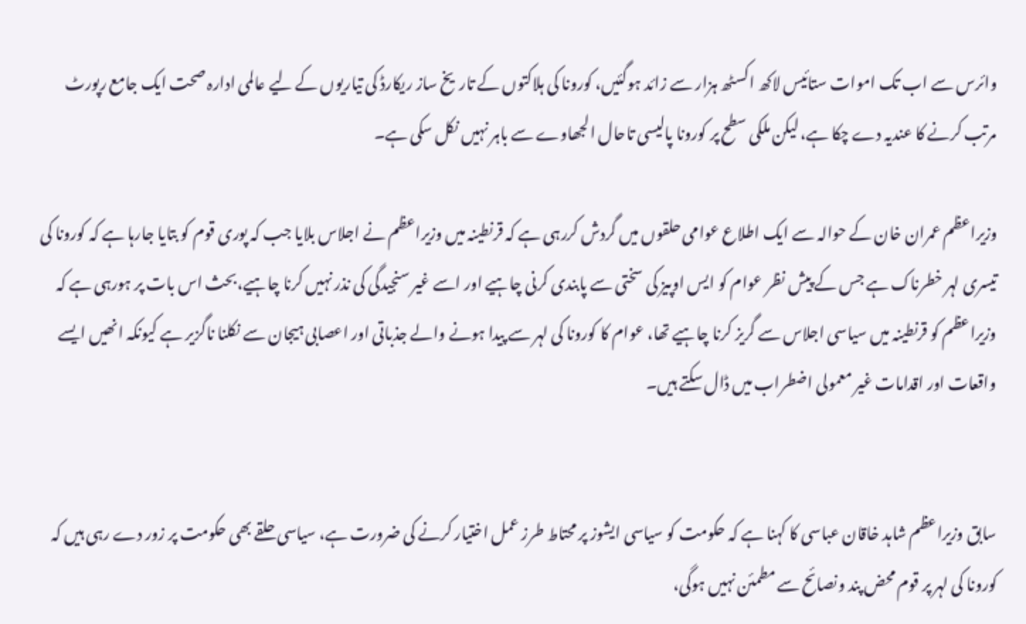وائرس سے اب تک اموات ستائیس لاکھ اکسٹھ ہزار سے زائد ہوگئیں، کورونا کی ہلاکتوں کے تاریخ ساز ریکارڈ کی تیاریوں کے لیے عالمی ادارہ صحت ایک جامع رپورٹ مرتب کرنے کا عندیہ دے چکا ہے، لیکن ملکی سطح پر کورونا پالیسی تاحال الجھاوے سے باہر نہیں نکل سکی ہے۔

وزیراعظم عمران خان کے حوالہ سے ایک اطلاع عوامی حلقوں میں گردش کررہی ہے کہ قرنطینہ میں وزیراعظم نے اجلاس بلایا جب کہ پوری قوم کو بتایا جارہا ہے کہ کورونا کی تیسری لہر خطرناک ہے جس کے پیش نظر عوام کو ایس اوپیز کی سختی سے پابندی کرنی چاہیے اور اسے غیر سنجیدگی کی نذر نہیں کرنا چاہیے،بحث اس بات پر ہورہی ہے کہ وزیراعظم کو قرنطینہ میں سیاسی اجلاس سے گریز کرنا چاہیے تھا، عوام کا کورونا کی لہر سے پیدا ہونے والے جذباتی اور اعصابی ہیجان سے نکلنا ناگزیر ہے کیونکہ انھیں ایسے واقعات اور اقدامات غیر معمولی اضطراب میں ڈال سکتے ہیں۔


سابق وزیراعظم شاہد خاقان عباسی کا کہنا ہے کہ حکومت کو سیاسی ایشوز پر محتاط طرز عمل اختیار کرنے کی ضرورت ہے، سیاسی حلقے بھی حکومت پر زور دے رہی ہیں کہ کورونا کی لہر پر قوم محض پند ونصائح سے مطمئن نہیں ہوگی،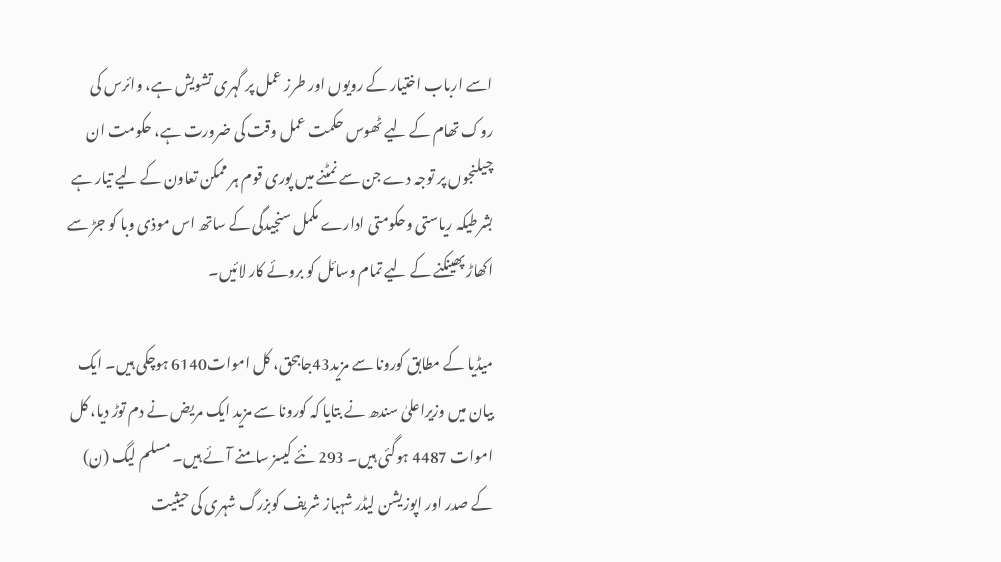اسے ارباب اختیار کے رویوں اور طرز عمل پر گہری تشویش ہے، وائرس کی روک تھام کے لیے ٹھوس حکمت عمل وقت کی ضرورت ہے، حکومت ان چیلنجوں پر توجہ دے جن سے نمٹنے میں پوری قوم ہر ممکن تعاون کے لیے تیار ہے بشرطیکہ ریاستی وحکومتی ادارے مکمل سنجیدگی کے ساتھ اس موذی وبا کو جڑ سے اکھاڑ پھینکنے کے لیے تمام وسائل کو بروئے کار لائیں۔

میڈیا کے مطابق کورونا سے مزید43جاںبحق، کل اموات6140 ہوچکی ہیں۔ ایک بیان میں وزیراعلیٰ سندھ نے بتایا کہ کورونا سے مزید ایک مریض نے دم توڑ دیا، کل اموات 4487 ہوگئی ہیں۔ 293 نئے کیسز سامنے آئے ہیں۔ مسلم لیگ (ن) کے صدر اور اپوزیشن لیڈر شہباز شریف کوبزرگ شہری کی حیثیت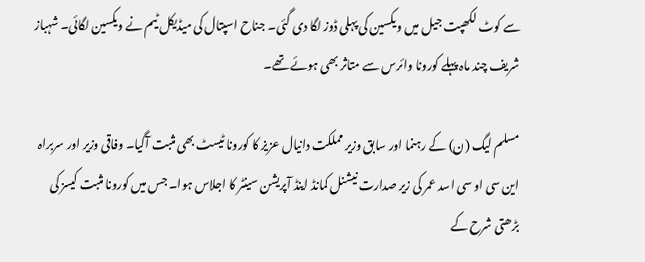سے کوٹ لکھپت جیل میں ویکسین کی پہلی ڈوز لگا دی گئی۔ جناح اسپتال کی میڈیکل ٹیم نے ویکسین لگائی۔ شہباز شریف چند ماہ پہلے کورونا وائرس سے متاثر بھی ہوئے تھے۔

مسلم لیگ (ن) کے رہنما اور سابق وزیر مملکت دانیال عزیز کا کورونا ٹیسٹ بھی مثبت آگیا۔ وفاقی وزیر اور سربراہ این سی او سی اسد عمر کی زیر صدارت نیشنل کمانڈ اینڈ آپریشن سینٹر کا اجلاس ہوا۔ جس میں کورونا مثبت کیسز کی بڑھتی شرح کے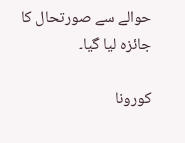حوالے سے صورتحال کا جائزہ لیا گیا۔

کورونا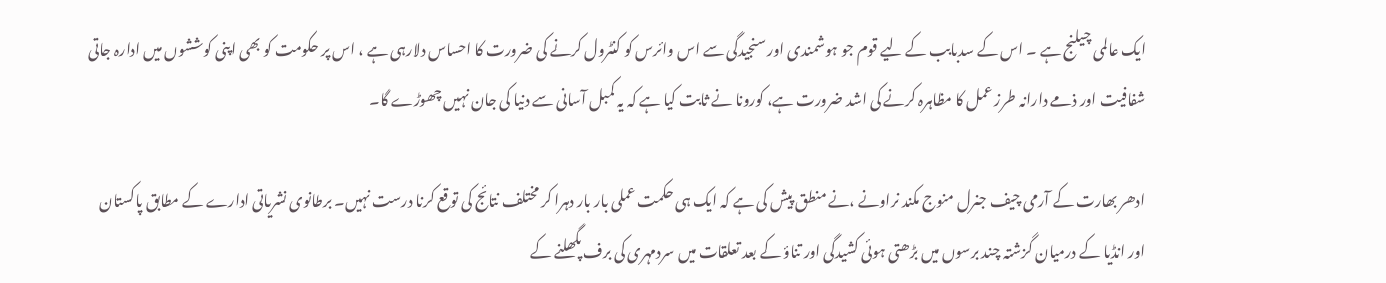ایک عالمی چیلنج ہے ۔ اس کے سدبابب کے لیے قوم جو ہوشمندی اور سنجیدگی سے اس وائرس کو کنٹرول کرنے کی ضرورت کا احساس دلارہی ہے ، اس پر حکومت کو بھی اپنی کوششوں میں ادارہ جاتی شفافیت اور ذمے دارانہ طرز عمل کا مظاہرہ کرنے کی اشد ضرورت ہے، کورونا نے ثابت کیا ہے کہ یہ کمبل آسانی سے دنیا کی جان نہیں چھوڑے گا۔

ادھر بھارت کے آرمی چیف جنرل منوج مکند نراونے ،نے منطق پیش کی ہے کہ ایک ہی حکمت عملی بار بار دہرا کر مختلف نتائج کی توقع کرنا درست نہیں۔ برطانوی نشریاتی ادارے کے مطابق پاکستان اور انڈیا کے درمیان گزشتہ چند برسوں میں بڑھتی ہوئی کشیدگی اور تناؤ کے بعد تعلقات میں سردمہری کی برف پگھلنے کے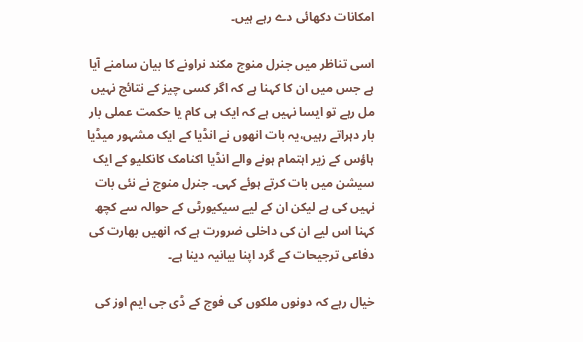امکانات دکھائی دے رہے ہیں۔

اسی تناظر میں جنرل منوج مکند نراونے کا بیان سامنے آیا ہے جس میں ان کا کہنا ہے کہ اگر کسی چیز کے نتائج نہیں مل رہے تو ایسا نہیں ہے کہ ایک ہی کام یا حکمت عملی بار بار دہراتے رہیں،یہ بات انھوں نے انڈیا کے ایک مشہور میڈیا ہاؤس کے زیر اہتمام ہونے والے انڈیا اکنامک کانکلیو کے ایک سیشن میں بات کرتے ہوئے کہی۔ جنرل منوج نے نئی بات نہیں کی ہے لیکن ان کے لیے سیکیورٹی کے حوالہ سے کچھ کہنا اس لیے ان کی داخلی ضرورت ہے کہ انھیں بھارت کی دفاعی ترجیحات کے گرد اپنا بیانیہ دینا ہے۔

خیال رہے کہ دونوں ملکوں کی فوج کے ڈی جی ایم اوز کی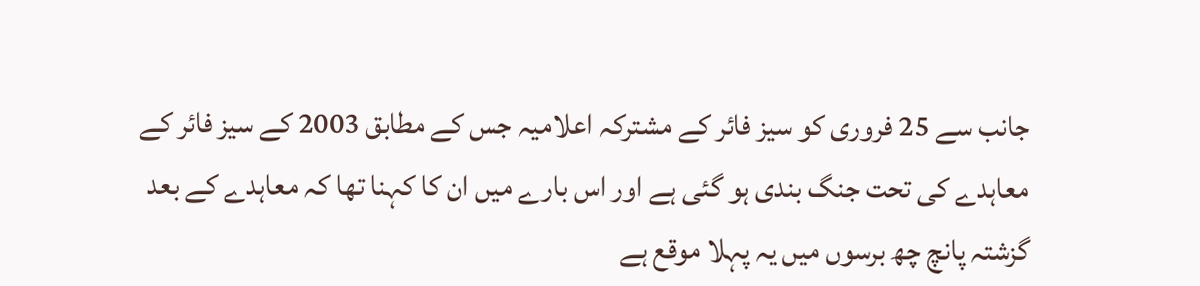جانب سے 25 فروری کو سیز فائر کے مشترکہ اعلامیہ جس کے مطابق 2003 کے سیز فائر کے معاہدے کی تحت جنگ بندی ہو گئی ہے اور اس بارے میں ان کا کہنا تھا کہ معاہدے کے بعد گزشتہ پانچ چھ برسوں میں یہ پہلا موقع ہے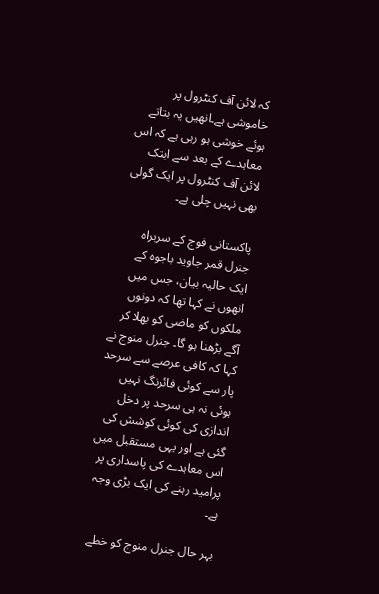کہ لائن آف کنٹرول پر خاموشی ہے۔انھیں یہ بتاتے ہوئے خوشی ہو رہی ہے کہ اس معاہدے کے بعد سے ابتک لائن آف کنٹرول پر ایک گولی بھی نہیں چلی ہے۔

پاکستانی فوج کے سربراہ جنرل قمر جاوید باجوہ کے ایک حالیہ بیان، جس میں انھوں نے کہا تھا کہ دونوں ملکوں کو ماضی کو بھلا کر آگے بڑھنا ہو گا۔ جنرل منوج نے کہا کہ کافی عرصے سے سرحد پار سے کوئی فائرنگ نہیں ہوئی نہ ہی سرحد پر دخل اندازی کی کوئی کوشش کی گئی ہے اور یہی مستقبل میں اس معاہدے کی پاسداری پر پرامید رہنے کی ایک بڑی وجہ ہے۔

بہر حال جنرل منوج کو خطے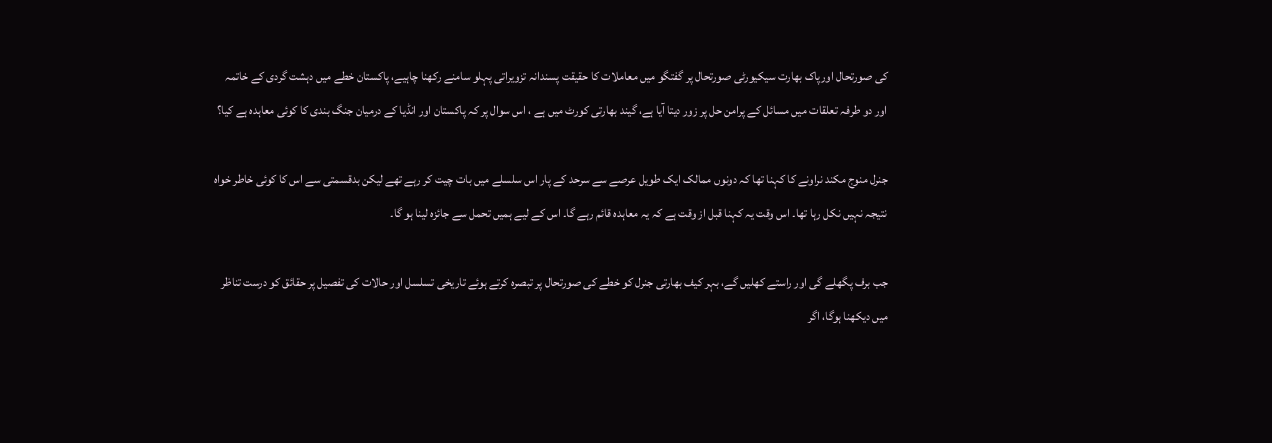کی صورتحال اورپاک بھارت سیکیورٹی صورتحال پر گفتگو میں معاملات کا حقیقت پسندانہ تزویراتی پہلو سامنے رکھنا چاہیے، پاکستان خطے میں دہشت گردی کے خاتمہ اور دو طرفہ تعلقات میں مسائل کے پرامن حل پر زور دیتا آیا ہے، گیند بھارتی کورٹ میں ہے ، اس سوال پر کہ پاکستان اور انڈیا کے درمیان جنگ بندی کا کوئی معاہدہ ہے کیا؟

جنرل منوج مکند نراونے کا کہنا تھا کہ دونوں ممالک ایک طویل عرصے سے سرحد کے پار اس سلسلے میں بات چیت کر رہے تھے لیکن بدقسمتی سے اس کا کوئی خاطر خواہ نتیجہ نہیں نکل رہا تھا۔ اس وقت یہ کہنا قبل از وقت ہے کہ یہ معاہدہ قائم رہے گا۔ اس کے لیے ہمیں تحمل سے جائزہ لینا ہو گا۔

جب برف پگھلے گی اور راستے کھلیں گے، بہر کیف بھارتی جنرل کو خطے کی صورتحال پر تبصرہ کرتے ہوئے تاریخی تسلسل اور حالات کی تفصیل پر حقائق کو درست تناظر میں دیکھنا ہوگا، اگر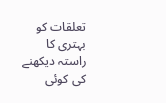تعلقات کو بہتری کا راستہ دیکھنے کی کوئی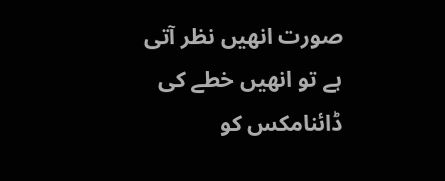صورت انھیں نظر آتی ہے تو انھیں خطے کی ڈائنامکس کو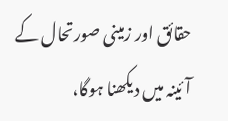حقائق اور زمینی صورتحال کے آئینہ میں دیکھنا ہوگا،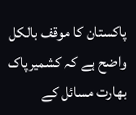پاکستان کا موقف بالکل واضح ہے کہ کشمیرپاک بھارت مسائل کے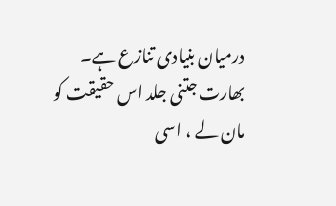درمیان بنیادی تنازع ہے۔ بھارت جتنی جلد اس حقیقت کو مان لے ، اسی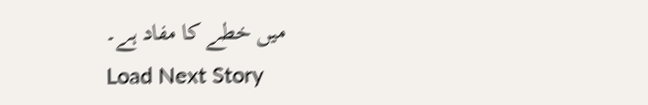میں خطے کا مفاد ہے۔
Load Next Story